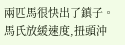兩匹馬很快出了鎮子。
馬氏放緩速度,扭頭沖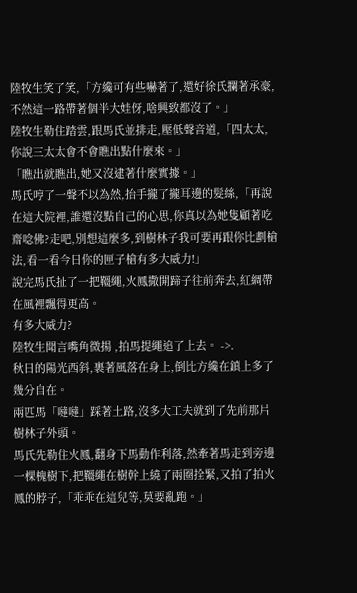陸牧生笑了笑,「方纔可有些嚇著了,還好徐氏攔著承豪,不然這一路帶著個半大娃伢,啥興致都沒了。」
陸牧生勒住踏雲,跟馬氏並排走,壓低聲音道,「四太太,你說三太太會不會瞧出點什麼來。」
「瞧出就瞧出,她又沒逮著什麼實據。」
馬氏哼了一聲不以為然,抬手攏了攏耳邊的髮絲,「再說在這大院裡,誰還沒點自己的心思,你真以為她隻顧著吃齋唸佛?走吧,別想這麼多,到樹林子我可要再跟你比劃槍法,看一看今日你的匣子槍有多大威力!」
說完馬氏扯了一把韁繩,火鳳撒開蹄子往前奔去,紅綢帶在風裡飄得更高。
有多大威力?
陸牧生聞言嘴角微揚 ,拍馬提繩追了上去。 ->.
秋日的陽光西斜,裹著風落在身上,倒比方纔在鎮上多了幾分自在。
兩匹馬「噠噠」踩著土路,沒多大工夫就到了先前那片樹林子外頭。
馬氏先勒住火鳳,翻身下馬動作利落,然牽著馬走到旁邊一棵槐樹下,把韁繩在樹幹上繞了兩圈拴緊,又拍了拍火鳳的脖子,「乖乖在這兒等,莫要亂跑。」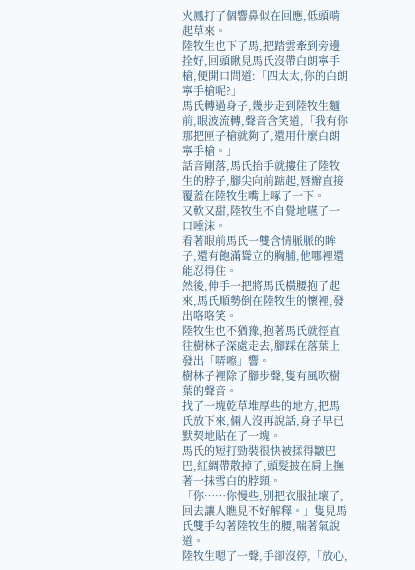火鳳打了個響鼻似在回應,低頭啃起草來。
陸牧生也下了馬,把踏雲牽到旁邊拴好,回頭瞅見馬氏沒帶白朗寧手槍,便開口問道:「四太太,你的白朗寧手槍呢?」
馬氏轉過身子,幾步走到陸牧生麵前,眼波流轉,聲音含笑道,「我有你那把匣子槍就夠了,還用什麼白朗寧手槍。」
話音剛落,馬氏抬手就摟住了陸牧生的脖子,腳尖向前踮起,唇瓣直接覆蓋在陸牧生嘴上啄了一下。
又軟又甜,陸牧生不自覺地嚥了一口唾沫。
看著眼前馬氏一雙含情脈脈的眸子,還有飽滿聳立的胸脯,他哪裡還能忍得住。
然後,伸手一把將馬氏橫腰抱了起來,馬氏順勢倒在陸牧生的懷裡,發出咯咯笑。
陸牧生也不猶豫,抱著馬氏就徑直往樹林子深處走去,腳踩在落葉上發出「哢嚓」響。
樹林子裡除了腳步聲,隻有風吹樹葉的聲音。
找了一塊乾草堆厚些的地方,把馬氏放下來,倆人沒再說話,身子早已默契地貼在了一塊。
馬氏的短打勁裝很快被揉得皺巴巴,紅綢帶散掉了,頭髮披在肩上撫著一抹雪白的脖頸。
「你……你慢些,別把衣服扯壞了,回去讓人瞧見不好解釋。」隻見馬氏雙手勾著陸牧生的腰,喘著氣說道。
陸牧生嗯了一聲,手卻沒停,「放心,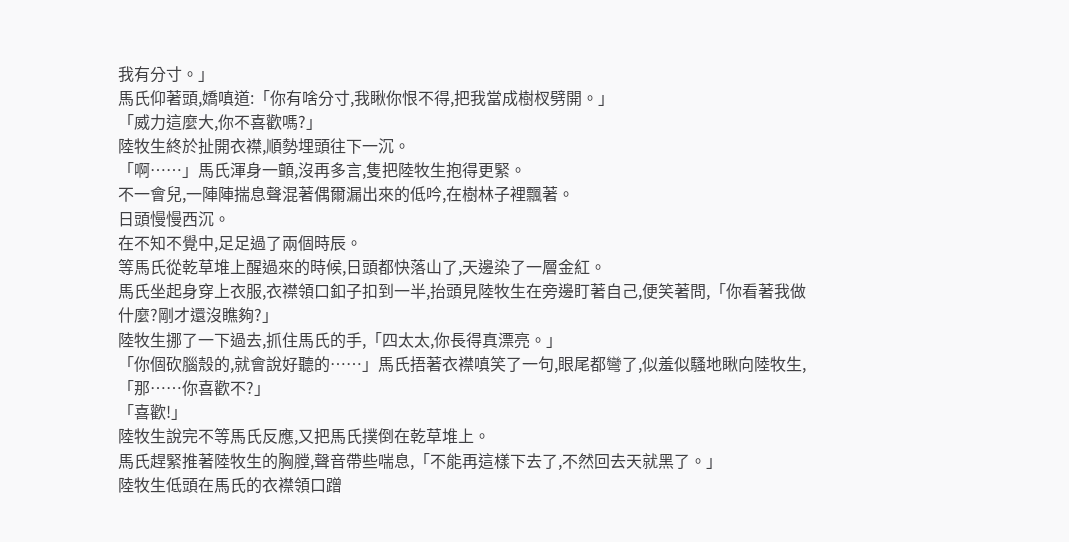我有分寸。」
馬氏仰著頭,嬌嗔道:「你有啥分寸,我瞅你恨不得,把我當成樹杈劈開。」
「威力這麼大,你不喜歡嗎?」
陸牧生終於扯開衣襟,順勢埋頭往下一沉。
「啊……」馬氏渾身一顫,沒再多言,隻把陸牧生抱得更緊。
不一會兒,一陣陣揣息聲混著偶爾漏出來的低吟,在樹林子裡飄著。
日頭慢慢西沉。
在不知不覺中,足足過了兩個時辰。
等馬氏從乾草堆上醒過來的時候,日頭都快落山了,天邊染了一層金紅。
馬氏坐起身穿上衣服,衣襟領口釦子扣到一半,抬頭見陸牧生在旁邊盯著自己,便笑著問,「你看著我做什麼?剛才還沒瞧夠?」
陸牧生挪了一下過去,抓住馬氏的手,「四太太,你長得真漂亮。」
「你個砍腦殼的,就會說好聽的……」馬氏捂著衣襟嗔笑了一句,眼尾都彎了,似羞似騷地瞅向陸牧生,「那……你喜歡不?」
「喜歡!」
陸牧生說完不等馬氏反應,又把馬氏撲倒在乾草堆上。
馬氏趕緊推著陸牧生的胸膛,聲音帶些喘息,「不能再這樣下去了,不然回去天就黑了。」
陸牧生低頭在馬氏的衣襟領口蹭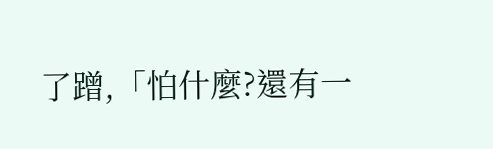了蹭,「怕什麼?還有一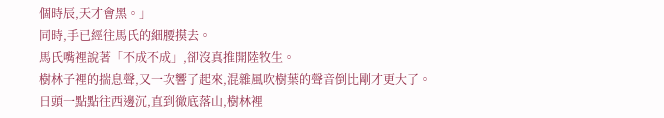個時辰,天才會黑。」
同時,手已經往馬氏的細腰摸去。
馬氏嘴裡說著「不成不成」,卻沒真推開陸牧生。
樹林子裡的揣息聲,又一次響了起來,混雜風吹樹葉的聲音倒比剛才更大了。
日頭一點點往西邊沉,直到徹底落山,樹林裡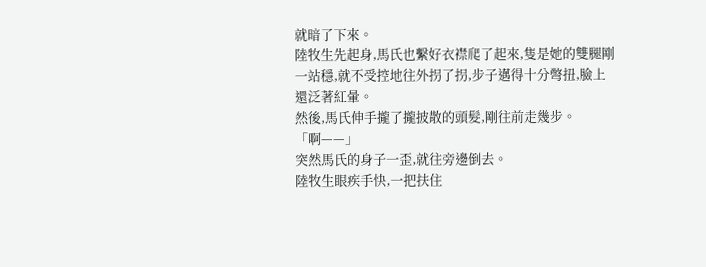就暗了下來。
陸牧生先起身,馬氏也繫好衣襟爬了起來,隻是她的雙腿剛一站穩,就不受控地往外拐了拐,步子邁得十分彆扭,臉上還泛著紅暈。
然後,馬氏伸手攏了攏披散的頭髮,剛往前走幾步。
「啊——」
突然馬氏的身子一歪,就往旁邊倒去。
陸牧生眼疾手快,一把扶住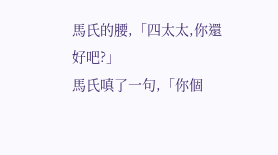馬氏的腰,「四太太,你還好吧?」
馬氏嗔了一句,「你個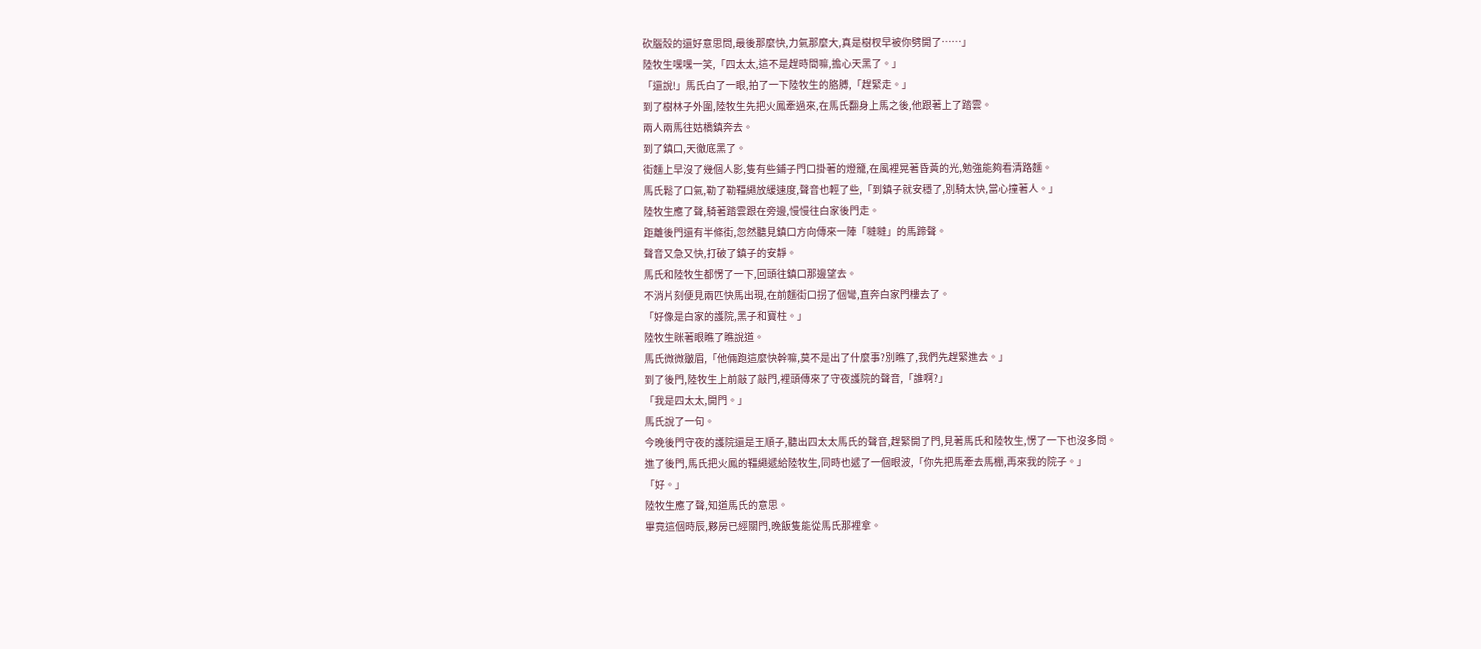砍腦殼的還好意思問,最後那麼快,力氣那麼大,真是樹杈早被你劈開了……」
陸牧生嘿嘿一笑,「四太太,這不是趕時間嘛,擔心天黑了。」
「還說!」馬氏白了一眼,拍了一下陸牧生的胳膊,「趕緊走。」
到了樹林子外圍,陸牧生先把火鳳牽過來,在馬氏翻身上馬之後,他跟著上了踏雲。
兩人兩馬往姑橋鎮奔去。
到了鎮口,天徹底黑了。
街麵上早沒了幾個人影,隻有些鋪子門口掛著的燈籠,在風裡晃著昏黃的光,勉強能夠看清路麵。
馬氏鬆了口氣,勒了勒韁繩放緩速度,聲音也輕了些,「到鎮子就安穩了,別騎太快,當心撞著人。」
陸牧生應了聲,騎著踏雲跟在旁邊,慢慢往白家後門走。
距離後門還有半條街,忽然聽見鎮口方向傳來一陣「噠噠」的馬蹄聲。
聲音又急又快,打破了鎮子的安靜。
馬氏和陸牧生都愣了一下,回頭往鎮口那邊望去。
不消片刻便見兩匹快馬出現,在前麵街口拐了個彎,直奔白家門樓去了。
「好像是白家的護院,黑子和寶柱。」
陸牧生眯著眼瞧了瞧說道。
馬氏微微皺眉,「他倆跑這麼快幹嘛,莫不是出了什麼事?別瞧了,我們先趕緊進去。」
到了後門,陸牧生上前敲了敲門,裡頭傳來了守夜護院的聲音,「誰啊?」
「我是四太太,開門。」
馬氏說了一句。
今晚後門守夜的護院還是王順子,聽出四太太馬氏的聲音,趕緊開了門,見著馬氏和陸牧生,愣了一下也沒多問。
進了後門,馬氏把火鳳的韁繩遞給陸牧生,同時也遞了一個眼波,「你先把馬牽去馬棚,再來我的院子。」
「好。」
陸牧生應了聲,知道馬氏的意思。
畢竟這個時辰,夥房已經關門,晚飯隻能從馬氏那裡拿。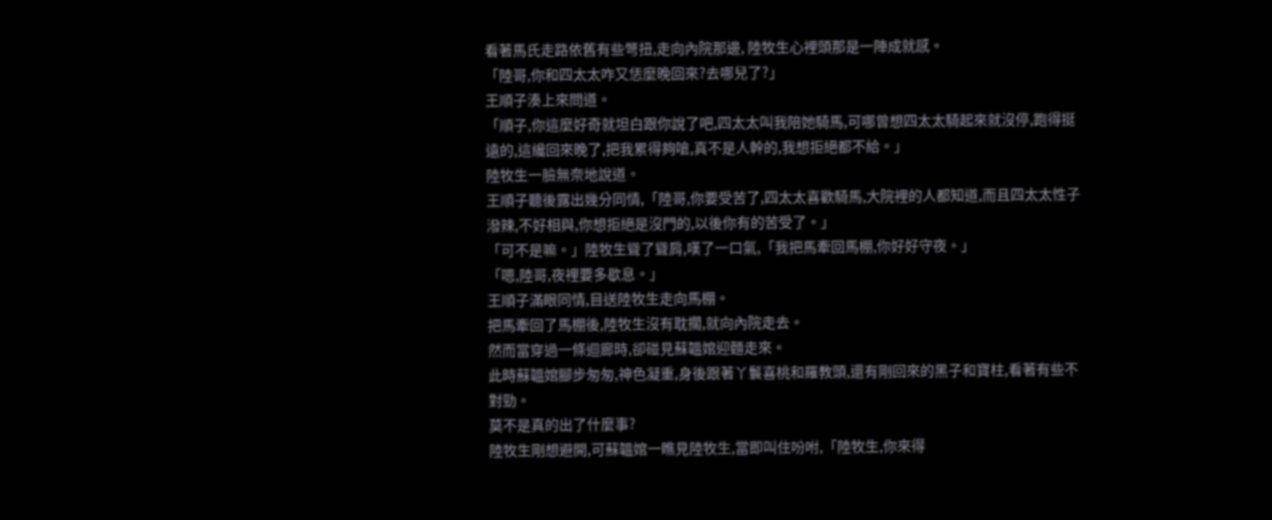看著馬氏走路依舊有些彆扭,走向內院那邊, 陸牧生心裡頭那是一陣成就感。
「陸哥,你和四太太咋又恁麼晚回來?去哪兒了?」
王順子湊上來問道。
「順子,你這麼好奇就坦白跟你說了吧,四太太叫我陪她騎馬,可哪曾想四太太騎起來就沒停,跑得挺遠的,這纔回來晚了,把我累得夠嗆,真不是人幹的,我想拒絕都不給。」
陸牧生一臉無奈地說道。
王順子聽後露出幾分同情,「陸哥,你要受苦了,四太太喜歡騎馬,大院裡的人都知道,而且四太太性子潑辣,不好相與,你想拒絕是沒門的,以後你有的苦受了。」
「可不是嘛。」陸牧生聳了聳肩,嘆了一口氣,「我把馬牽回馬棚,你好好守夜。」
「嗯,陸哥,夜裡要多歇息。」
王順子滿眼同情,目送陸牧生走向馬棚。
把馬牽回了馬棚後,陸牧生沒有耽擱,就向內院走去。
然而當穿過一條迴廊時,卻碰見蘇韞婠迎麵走來。
此時蘇韞婠腳步匆匆,神色凝重,身後跟著丫鬟喜桃和羅教頭,還有剛回來的黑子和寶柱,看著有些不對勁。
莫不是真的出了什麼事?
陸牧生剛想避開,可蘇韞婠一瞧見陸牧生,當即叫住吩咐,「陸牧生,你來得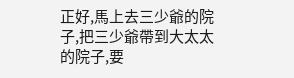正好,馬上去三少爺的院子,把三少爺帶到大太太的院子,要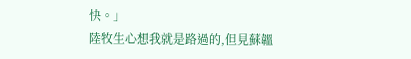快。」
陸牧生心想我就是路過的,但見蘇韞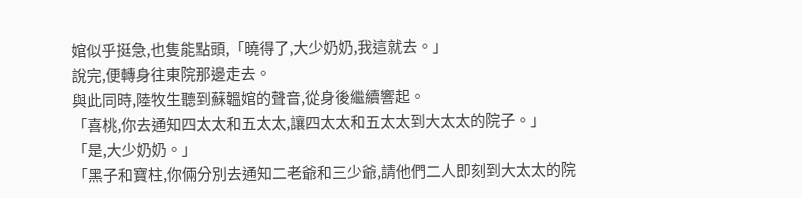婠似乎挺急,也隻能點頭,「曉得了,大少奶奶,我這就去。」
說完,便轉身往東院那邊走去。
與此同時,陸牧生聽到蘇韞婠的聲音,從身後繼續響起。
「喜桃,你去通知四太太和五太太,讓四太太和五太太到大太太的院子。」
「是,大少奶奶。」
「黑子和寶柱,你倆分別去通知二老爺和三少爺,請他們二人即刻到大太太的院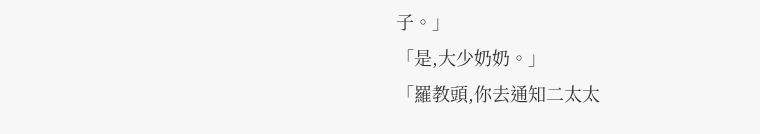子。」
「是,大少奶奶。」
「羅教頭,你去通知二太太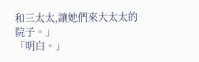和三太太,讓她們來大太太的院子。」
「明白。」